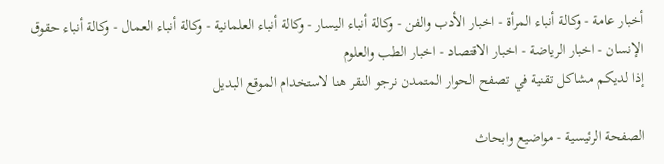أخبار عامة - وكالة أنباء المرأة - اخبار الأدب والفن - وكالة أنباء اليسار - وكالة أنباء العلمانية - وكالة أنباء العمال - وكالة أنباء حقوق الإنسان - اخبار الرياضة - اخبار الاقتصاد - اخبار الطب والعلوم
إذا لديكم مشاكل تقنية في تصفح الحوار المتمدن نرجو النقر هنا لاستخدام الموقع البديل

الصفحة الرئيسية - مواضيع وابحاث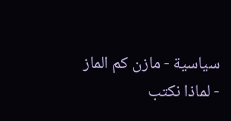سياسية - مازن كم الماز - لماذا نكتب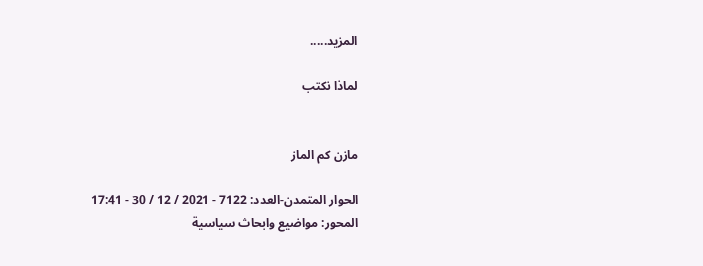المزيد.....

لماذا نكتب


مازن كم الماز

الحوار المتمدن-العدد: 7122 - 2021 / 12 / 30 - 17:41
المحور: مواضيع وابحاث سياسية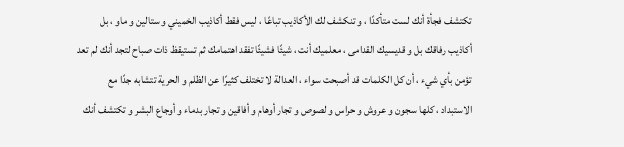تكتشف فجأة أنك لست متأكدًا ، و تنكشف لك الأكاذيب تباعًا ، ليس فقط أكاذيب الخميني و ستالين و ماو ، بل أكاذيب رفاقك بل و قديسيك القدامى ، معلميك أنت ، شيئًا فشيئًا تفقد اهتمامك ثم تستيقظ ذات صباح لتجد أنك لم تعد تؤمن بأي شيء ، أن كل الكلمات قد أصبحت سواء ، العدالة لا تختلف كثيرًا عن الظلم و الحرية تتشابه جدًا مع الاستبداد ، كلها سجون و عروش و حراس و لصوص و تجار أوهام و أفاقين و تجار بدماء و أوجاع البشر و تكتشف أنك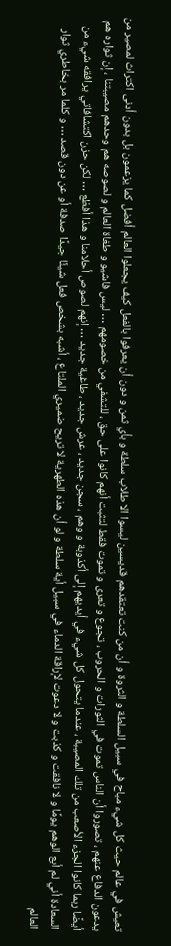تعيش في عالم حيث كل شيء مباح في سبيل السلطة و الثروة و أن من كنت تعتقدهم قديسين ليسوا الا طلاب سلطة و بأي ثمن و دون أن يعرفوا بالفعل كيف يجعلوا العالم أفضل كما يزعمون بل بدون أدنى اكتراث لمصير من يدعون الدفاع عنهم ، تصوروا أن الناس تموت في الثورات و الحروب ، تجوع و تعرى و تموت فقط لتثبت أنهم كانوا على حق ، للتشفي من خصومهم … ليس فاشيو و طغاة العالم و لصوصه هم وحدهم مصيبتنا ، إن ثواره هم أيضًا ربما كانوا الجزء الأصعب من تلك المصيبة ، عندما يتحول كل شيء في أيديهم إلى أكذوبة و وهم ، سجن جديد ، عرش جديد ، طاغية جديد … إنهم لصوص أحلامنا و هذا أفظع … لكن حزن اكتشافاتي يرافقه شيء من السعادة أني لم أبع الوهم يومًا و لا نافقت و كذبت و لا دعوت لإراقة الدماء في سبيل أية سلطة و لو أن هذه الطهرية لا تريح ضميري الملتاع ، أشبه بشخص فعل شيئًا جيدًا صدفة أو عن دون قصد … و كلما مر بخاطري ثوار العالم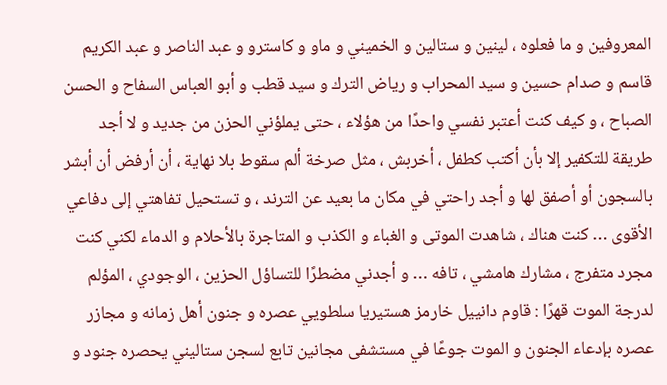المعروفين و ما فعلوه ، لينين و ستالين و الخميني و ماو و كاسترو و عبد الناصر و عبد الكريم قاسم و صدام حسين و سيد المحراب و رياض الترك و سيد قطب و أبو العباس السفاح و الحسن الصباح ، و كيف كنت أعتبر نفسي واحدًا من هؤلاء ، حتى يملؤني الحزن من جديد و لا أجد طريقة للتكفير إلا بأن أكتب كطفل ، أخربش ، مثل صرخة ألم سقوط بلا نهاية ، أن أرفض أن أبشر بالسجون أو أصفق لها و أجد راحتي في مكان ما بعيد عن الترند ، و تستحيل تفاهتي إلى دفاعي الأقوى … كنت هناك ، شاهدت الموتى و الغباء و الكذب و المتاجرة بالأحلام و الدماء لكني كنت مجرد متفرج ، مشارك هامشي ، تافه … و أجدني مضطرًا للتساؤل الحزين ، الوجودي ، المؤلم لدرجة الموت قهرًا : قاوم دانييل خارمز هستيريا سلطويي عصره و جنون أهل زمانه و مجازر عصره بإدعاء الجنون و الموت جوعًا في مستشفى مجانين تابع لسجن ستاليني يحصره جنود و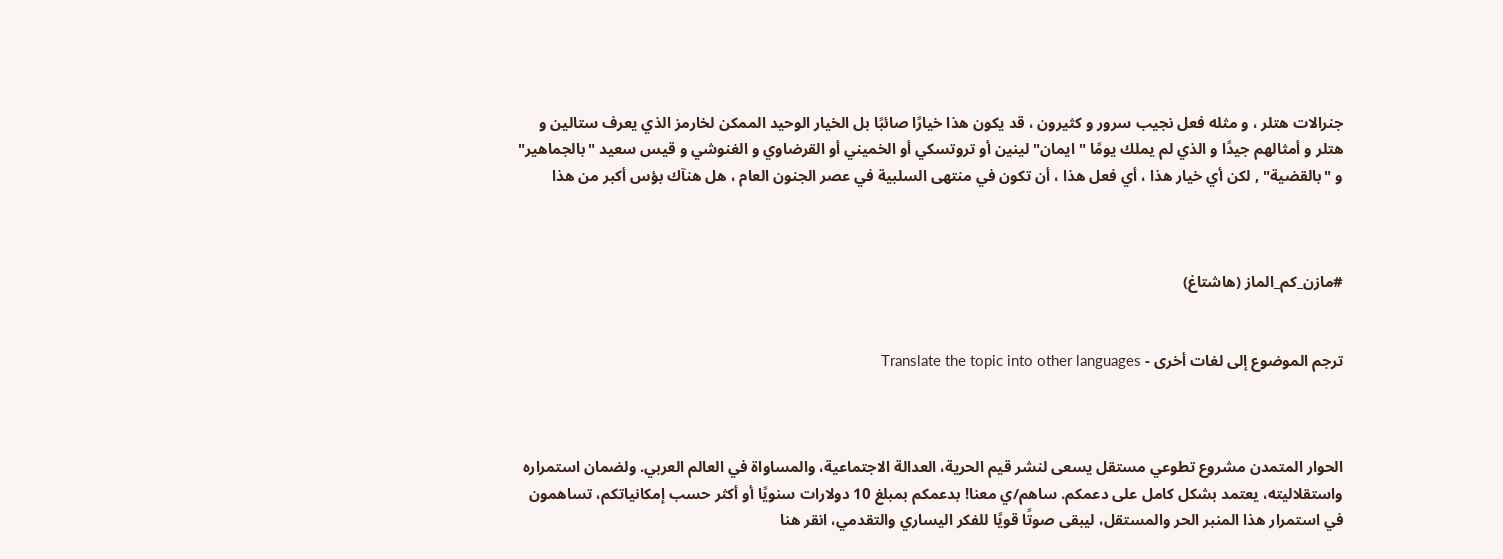جنرالات هتلر ، و مثله فعل نجيب سرور و كثيرون ، قد يكون هذا خيارًا صائبًا بل الخيار الوحيد الممكن لخارمز الذي يعرف ستالين و هتلر و أمثالهم جيدًا و الذي لم يملك يومًا "ايمان" لينين أو تروتسكي أو الخميني أو القرضاوي و الغنوشي و قيس سعيد "بالجماهير" و "بالقضية" , لكن أي خيار هذا ، أي فعل هذا ، أن تكون في منتهى السلبية في عصر الجنون العام ، هل هنآك بؤس أكبر من هذا



#مازن_كم_الماز (هاشتاغ)


ترجم الموضوع إلى لغات أخرى - Translate the topic into other languages



الحوار المتمدن مشروع تطوعي مستقل يسعى لنشر قيم الحرية، العدالة الاجتماعية، والمساواة في العالم العربي. ولضمان استمراره واستقلاليته، يعتمد بشكل كامل على دعمكم. ساهم/ي معنا! بدعمكم بمبلغ 10 دولارات سنويًا أو أكثر حسب إمكانياتكم، تساهمون في استمرار هذا المنبر الحر والمستقل، ليبقى صوتًا قويًا للفكر اليساري والتقدمي، انقر هنا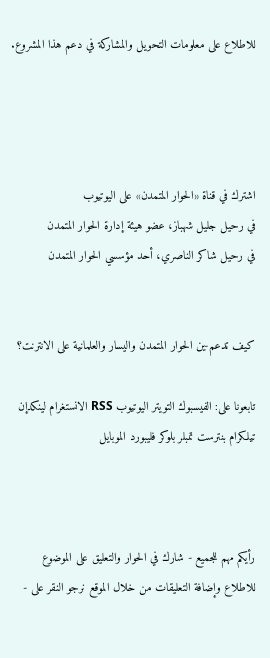للاطلاع على معلومات التحويل والمشاركة في دعم هذا المشروع.




اشترك في قناة «الحوار المتمدن» على اليوتيوب
في رحيل جليل شهباز، عضو هيئة إدارة الحوار المتمدن
في رحيل شاكر الناصري، أحد مؤسسي الحوار المتمدن


كيف تدعم-ين الحوار المتمدن واليسار والعلمانية على الانترنت؟

تابعونا على: الفيسبوك التويتر اليوتيوب RSS الانستغرام لينكدإن تيلكرام بنترست تمبلر بلوكر فليبورد الموبايل



رأيكم مهم للجميع - شارك في الحوار والتعليق على الموضوع
للاطلاع وإضافة التعليقات من خلال الموقع نرجو النقر على -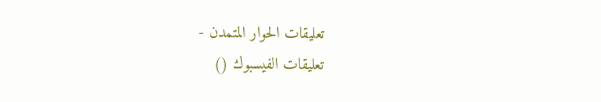تعليقات الحوار المتمدن -
تعليقات الفيسبوك ()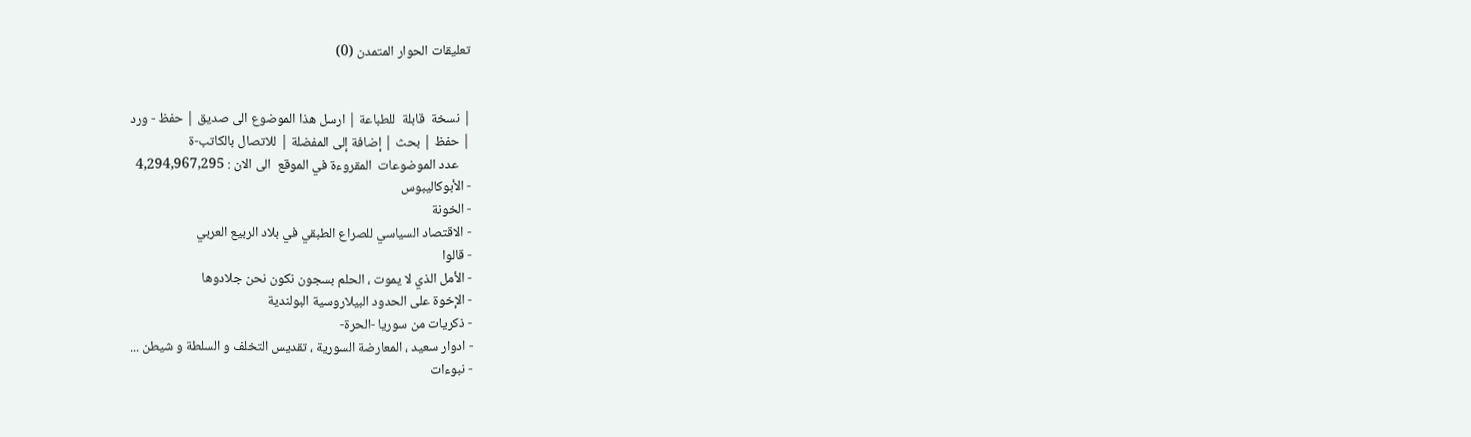تعليقات الحوار المتمدن (0)


| نسخة  قابلة  للطباعة | ارسل هذا الموضوع الى صديق | حفظ - ورد
| حفظ | بحث | إضافة إلى المفضلة | للاتصال بالكاتب-ة
    عدد الموضوعات  المقروءة في الموقع  الى الان : 4,294,967,295
- الأبوكاليبوس
- الخونة
- الاقتصاد السياسي للصراع الطبقي في بلاد الربيع العربي
- قالوا
- الأمل الذي لا يموت ، الحلم بسجون نكون نحن جلادوها
- الإخوة على الحدود البيلاروسية البولندية
- ذكريات من سوريا -الحرة-
- ادوار سعيد ، المعارضة السورية ، تقديس التخلف و السلطة و شيطن ...
- نبوءات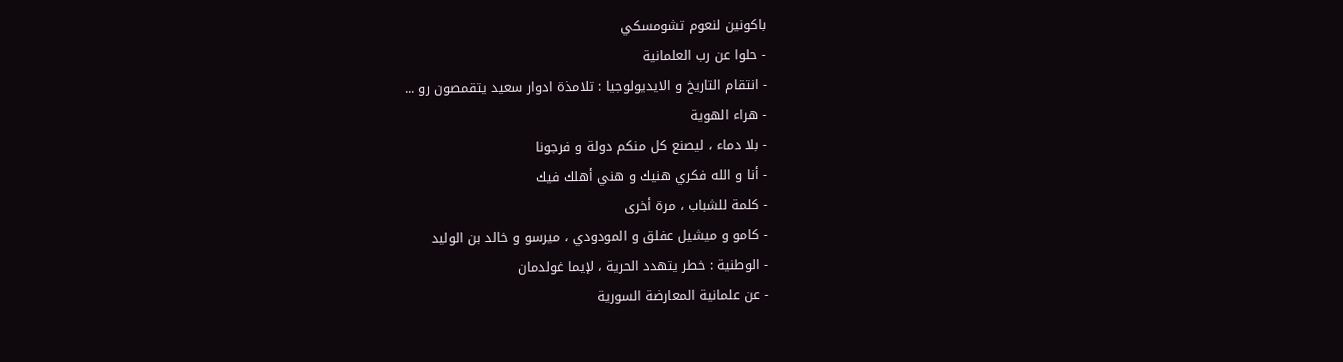باكونين لنعوم تشومسكي
- حلوا عن رب العلمانية
- انتقام التاريخ و الايديولوجيا : تلامذة ادوار سعيد يتقمصون رو ...
- هراء الهوية
- بلا دماء ، ليصنع كل منكم دولة و فرجونا
- أنا و الله فكري هنيك و هني أهلك فيك
- كلمة للشباب ، مرة أخرى
- كامو و ميشيل عفلق و المودودي ، ميرسو و خالد بن الوليد
- الوطنية : خطر يتهدد الحرية ، لإيما غولدمان
- عن علمانية المعارضة السورية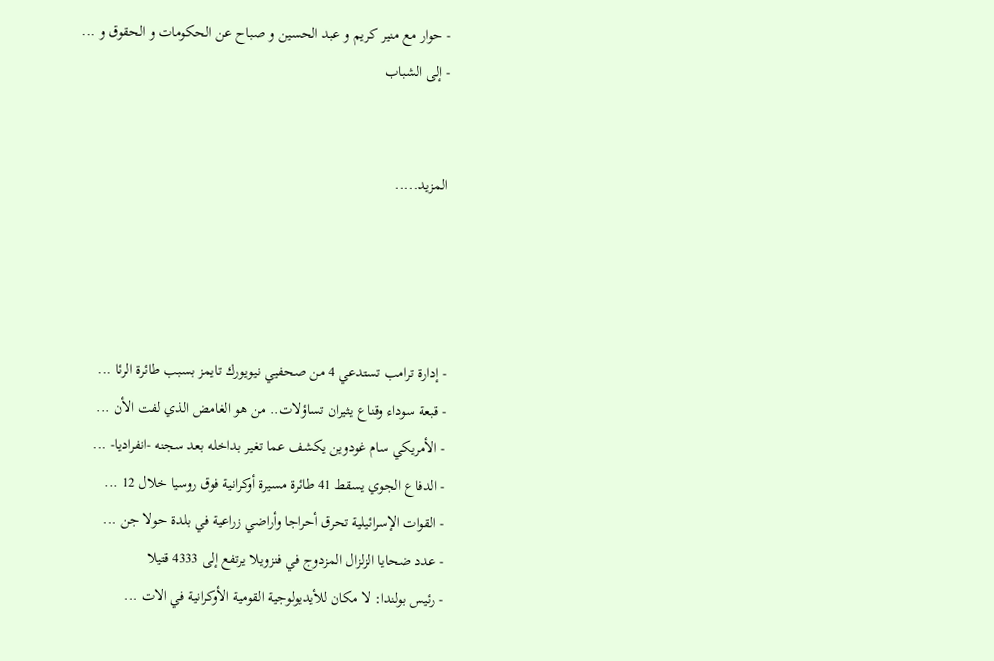- حوار مع منير كريم و عبد الحسين و صباح عن الحكومات و الحقوق و ...
- إلى الشباب


المزيد.....




- إدارة ترامب تستدعي 4 من صحفيي نيويورك تايمز بسبب طائرة الرئا ...
- قبعة سوداء وقناع يثيران تساؤلات.. من هو الغامض الذي لفت الأن ...
- الأمريكي سام غودوين يكشف عما تغير بداخله بعد سجنه -انفراديا- ...
- الدفاع الجوي يسقط 41 طائرة مسيرة أوكرانية فوق روسيا خلال 12 ...
- القوات الإسرائيلية تحرق أحراجا وأراضي زراعية في بلدة حولا جن ...
- عدد ضحايا الزلزال المزدوج في فنزويلا يرتفع إلى 4333 قتيلا
- رئيس بولندا: لا مكان للأيديولوجية القومية الأوكرانية في الات ...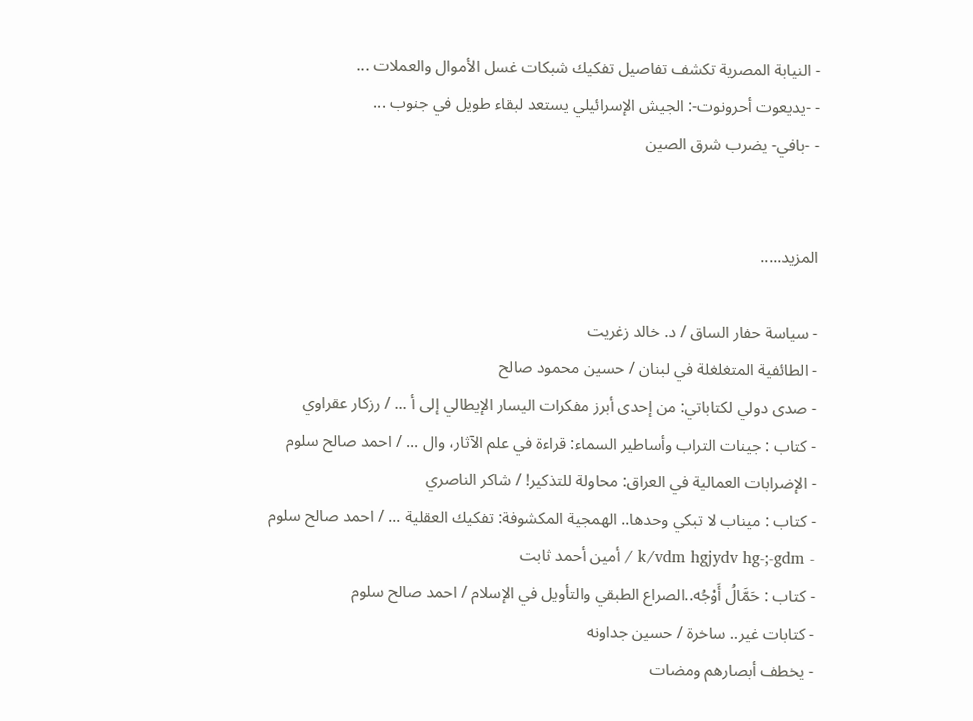- النيابة المصرية تكشف تفاصيل تفكيك شبكات غسل الأموال والعملات ...
- -يديعوت أحرونوت-: الجيش الإسرائيلي يستعد لبقاء طويل في جنوب ...
- -بافي- يضرب شرق الصين


المزيد.....

- سياسة حفار الساق / د. خالد زغريت
- الطائفية المتغلغلة في لبنان / حسين محمود صالح
- صدى دولي لكتاباتي: من إحدى أبرز مفكرات اليسار الإيطالي إلى أ ... / رزكار عقراوي
- كتاب : جينات التراب وأساطير السماء: قراءة في علم الآثار، وال ... / احمد صالح سلوم
- الإضرابات العمالية في العراق: محاولة للتذكير! / شاكر الناصري
- كتاب : ميناب لا تبكي وحدها.. الهمجية المكشوفة: تفكيك العقلية ... / احمد صالح سلوم
- k/vdm hgjydv hg-;-gdm / أمين أحمد ثابت
- كتاب : حَمَّالُ أَوْجُه..الصراع الطبقي والتأويل في الإسلام / احمد صالح سلوم
- كتابات غير.. ساخرة / حسين جداونه
- يخطف أبصارهم ومضات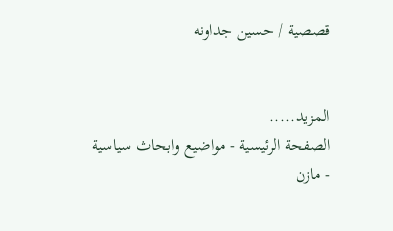قصصية / حسين جداونه


المزيد.....
الصفحة الرئيسية - مواضيع وابحاث سياسية - مازن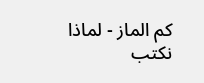كم الماز - لماذا نكتب